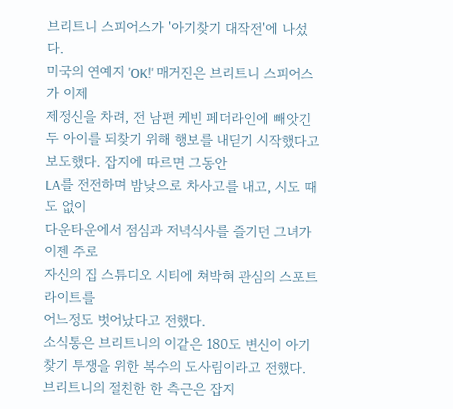브리트니 스피어스가 '아기찾기 대작전'에 나섰다.
미국의 연예지 'OK!' 매거진은 브리트니 스피어스가 이제
제정신을 차려, 전 남편 케빈 페더라인에 빼앗긴 두 아이를 되찾기 위해 행보를 내딛기 시작했다고 보도했다. 잡지에 따르면 그동안
LA를 전전하며 밤낮으로 차사고를 내고, 시도 때도 없이
다운타운에서 점심과 저녁식사를 즐기던 그녀가 이젠 주로
자신의 집 스튜디오 시티에 쳐박혀 관심의 스포트라이트를
어느정도 벗어났다고 전했다.
소식통은 브리트니의 이같은 180도 변신이 아기찾기 투쟁을 위한 복수의 도사림이라고 전했다. 브리트니의 절친한 한 측근은 잡지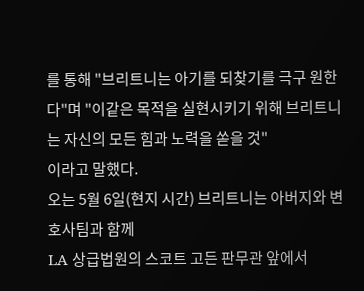를 통해 "브리트니는 아기를 되찾기를 극구 원한다"며 "이같은 목적을 실현시키기 위해 브리트니는 자신의 모든 힘과 노력을 쏟을 것"
이라고 말했다.
오는 5월 6일(현지 시간) 브리트니는 아버지와 변호사팀과 함께
LA 상급법원의 스코트 고든 판무관 앞에서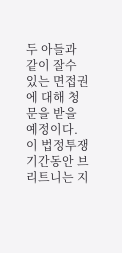두 아들과 같이 잘수
있는 면접권에 대해 청문을 받을 예정이다. 이 법정투쟁 기간동안 브리트니는 지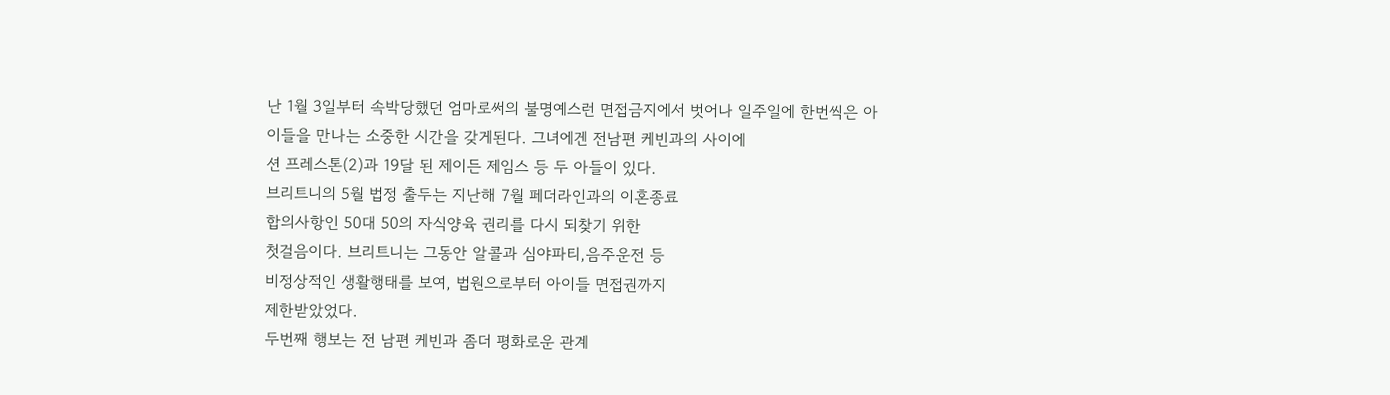난 1월 3일부터 속박당했던 엄마로써의 불명예스런 면접금지에서 벗어나 일주일에 한번씩은 아이들을 만나는 소중한 시간을 갖게된다. 그녀에겐 전남편 케빈과의 사이에
션 프레스톤(2)과 19달 된 제이든 제임스 등 두 아들이 있다.
브리트니의 5월 법정 출두는 지난해 7월 페더라인과의 이혼종료
합의사항인 50대 50의 자식양육 권리를 다시 되찾기 위한
첫걸음이다. 브리트니는 그동안 알콜과 심야파티,음주운전 등
비정상적인 생활행태를 보여, 법원으로부터 아이들 면접권까지
제한받았었다.
두번째 행보는 전 남편 케빈과 좀더 평화로운 관계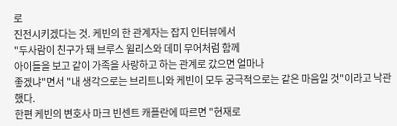로
진전시키겠다는 것. 케빈의 한 관계자는 잡지 인터뷰에서
"두사람이 친구가 돼 브루스 윌리스와 데미 무어처럼 함께
아이들을 보고 같이 가족을 사랑하고 하는 관계로 갔으면 얼마나
좋겠냐"면서 "내 생각으로는 브리트니와 케빈이 모두 궁극적으로는 같은 마음일 것"이라고 낙관했다.
한편 케빈의 변호사 마크 빈센트 캐플란에 따르면 "현재로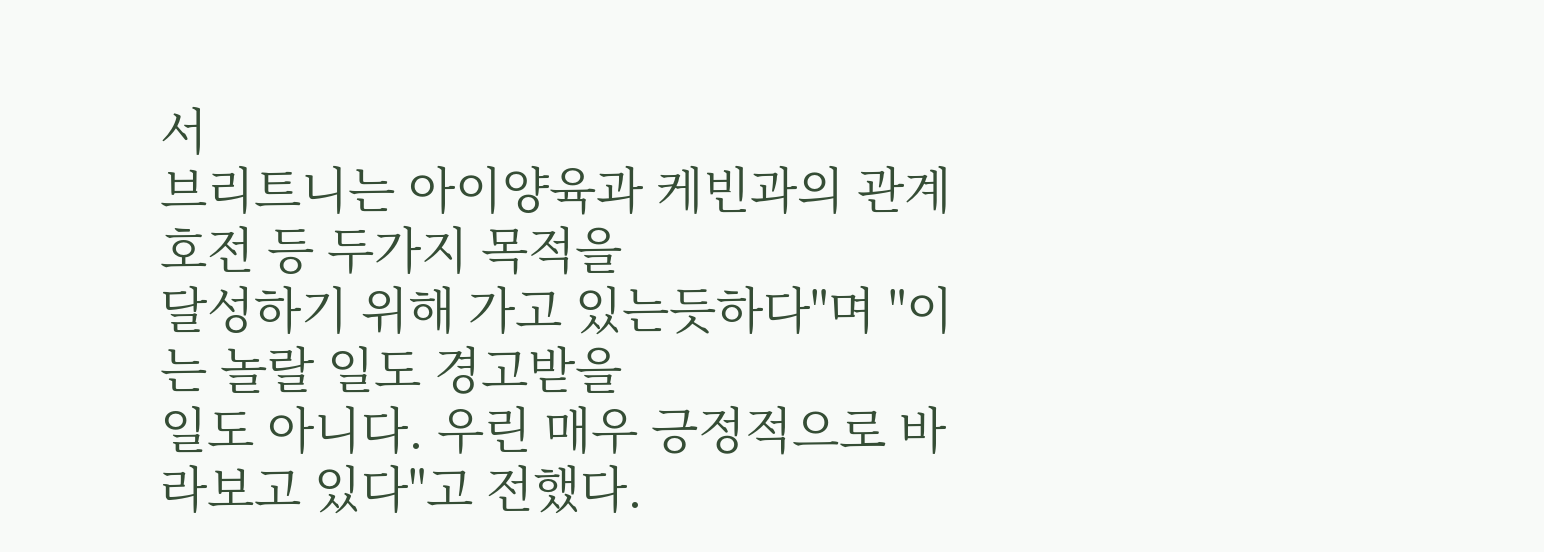서
브리트니는 아이양육과 케빈과의 관계호전 등 두가지 목적을
달성하기 위해 가고 있는듯하다"며 "이는 놀랄 일도 경고받을
일도 아니다. 우린 매우 긍정적으로 바라보고 있다"고 전했다.